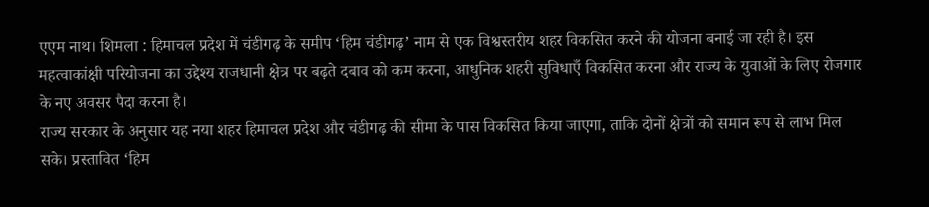एएम नाथ। शिमला : हिमाचल प्रदेश में चंडीगढ़ के समीप ‘हिम चंडीगढ़’ नाम से एक विश्वस्तरीय शहर विकसित करने की योजना बनाई जा रही है। इस महत्वाकांक्षी परियोजना का उद्देश्य राजधानी क्षेत्र पर बढ़ते दबाव को कम करना, आधुनिक शहरी सुविधाएँ विकसित करना और राज्य के युवाओं के लिए रोजगार के नए अवसर पैदा करना है।
राज्य सरकार के अनुसार यह नया शहर हिमाचल प्रदेश और चंडीगढ़ की सीमा के पास विकसित किया जाएगा, ताकि दोनों क्षेत्रों को समान रूप से लाभ मिल सके। प्रस्तावित ‘हिम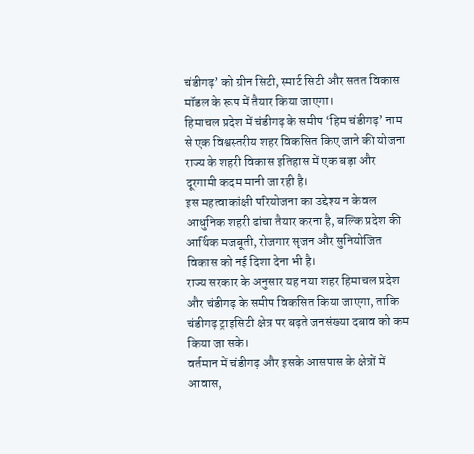चंडीगढ़’ को ग्रीन सिटी, स्मार्ट सिटी और सतत विकास मॉडल के रूप में तैयार किया जाएगा।
हिमाचल प्रदेश में चंडीगढ़ के समीप ‘हिम चंडीगढ़’ नाम से एक विश्वस्तरीय शहर विकसित किए जाने की योजना राज्य के शहरी विकास इतिहास में एक बड़ा और दूरगामी कदम मानी जा रही है।
इस महत्वाकांक्षी परियोजना का उद्देश्य न केवल आधुनिक शहरी ढांचा तैयार करना है, बल्कि प्रदेश की आर्थिक मजबूती, रोजगार सृजन और सुनियोजित विकास को नई दिशा देना भी है।
राज्य सरकार के अनुसार यह नया शहर हिमाचल प्रदेश और चंडीगढ़ के समीप विकसित किया जाएगा, ताकि चंडीगढ़ ट्राइसिटी क्षेत्र पर बढ़ते जनसंख्या दबाव को कम किया जा सके।
वर्तमान में चंडीगढ़ और इसके आसपास के क्षेत्रों में आवास,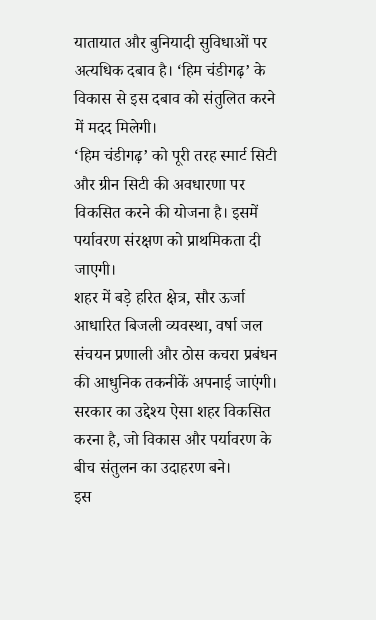यातायात और बुनियादी सुविधाओं पर अत्यधिक दबाव है। ‘हिम चंडीगढ़’ के विकास से इस दबाव को संतुलित करने में मदद मिलेगी।
‘हिम चंडीगढ़’ को पूरी तरह स्मार्ट सिटी और ग्रीन सिटी की अवधारणा पर विकसित करने की योजना है। इसमें पर्यावरण संरक्षण को प्राथमिकता दी जाएगी।
शहर में बड़े हरित क्षेत्र, सौर ऊर्जा आधारित बिजली व्यवस्था, वर्षा जल संचयन प्रणाली और ठोस कचरा प्रबंधन की आधुनिक तकनीकें अपनाई जाएंगी। सरकार का उद्देश्य ऐसा शहर विकसित करना है, जो विकास और पर्यावरण के बीच संतुलन का उदाहरण बने।
इस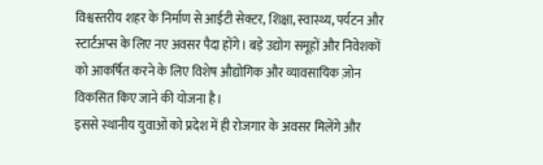विश्वस्तरीय शहर के निर्माण से आईटी सेक्टर, शिक्षा, स्वास्थ्य, पर्यटन और स्टार्टअप्स के लिए नए अवसर पैदा होंगे। बड़े उद्योग समूहों और निवेशकों को आकर्षित करने के लिए विशेष औद्योगिक और व्यावसायिक ज़ोन विकसित किए जाने की योजना है।
इससे स्थानीय युवाओं को प्रदेश में ही रोजगार के अवसर मिलेंगे और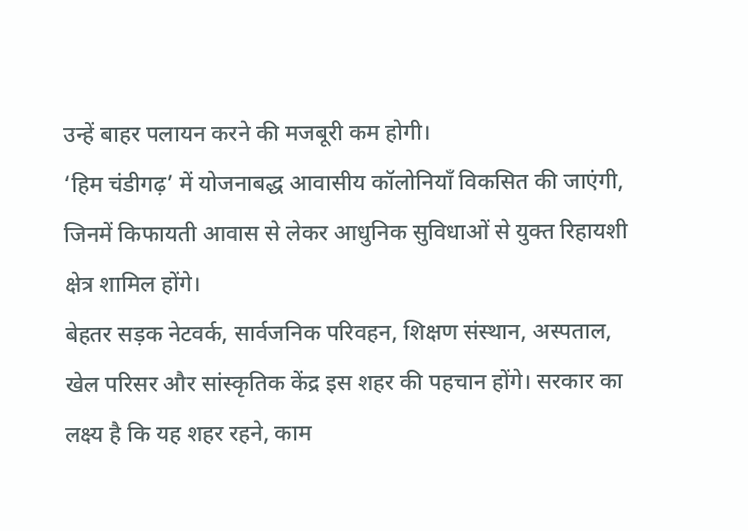उन्हें बाहर पलायन करने की मजबूरी कम होगी।
‘हिम चंडीगढ़’ में योजनाबद्ध आवासीय कॉलोनियाँ विकसित की जाएंगी, जिनमें किफायती आवास से लेकर आधुनिक सुविधाओं से युक्त रिहायशी क्षेत्र शामिल होंगे।
बेहतर सड़क नेटवर्क, सार्वजनिक परिवहन, शिक्षण संस्थान, अस्पताल, खेल परिसर और सांस्कृतिक केंद्र इस शहर की पहचान होंगे। सरकार का लक्ष्य है कि यह शहर रहने, काम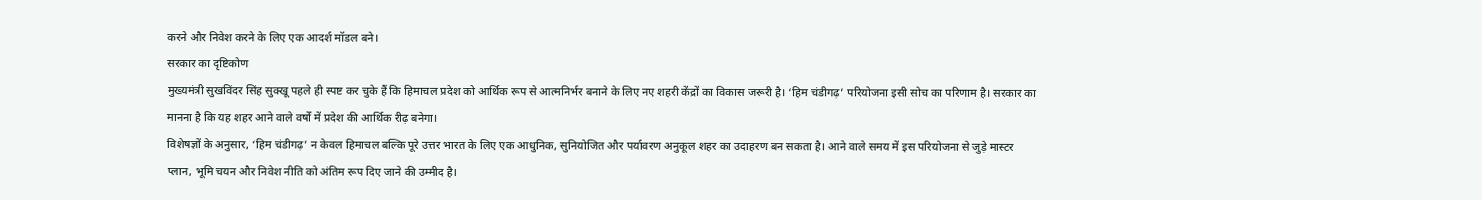करने और निवेश करने के लिए एक आदर्श मॉडल बने।
सरकार का दृष्टिकोण
मुख्यमंत्री सुखविंदर सिंह सुक्खू पहले ही स्पष्ट कर चुके हैं कि हिमाचल प्रदेश को आर्थिक रूप से आत्मनिर्भर बनाने के लिए नए शहरी केंद्रों का विकास जरूरी है। ‘हिम चंडीगढ़’ परियोजना इसी सोच का परिणाम है। सरकार का मानना है कि यह शहर आने वाले वर्षों में प्रदेश की आर्थिक रीढ़ बनेगा।
विशेषज्ञों के अनुसार, ‘हिम चंडीगढ़’ न केवल हिमाचल बल्कि पूरे उत्तर भारत के लिए एक आधुनिक, सुनियोजित और पर्यावरण अनुकूल शहर का उदाहरण बन सकता है। आने वाले समय में इस परियोजना से जुड़े मास्टर प्लान, भूमि चयन और निवेश नीति को अंतिम रूप दिए जाने की उम्मीद है।